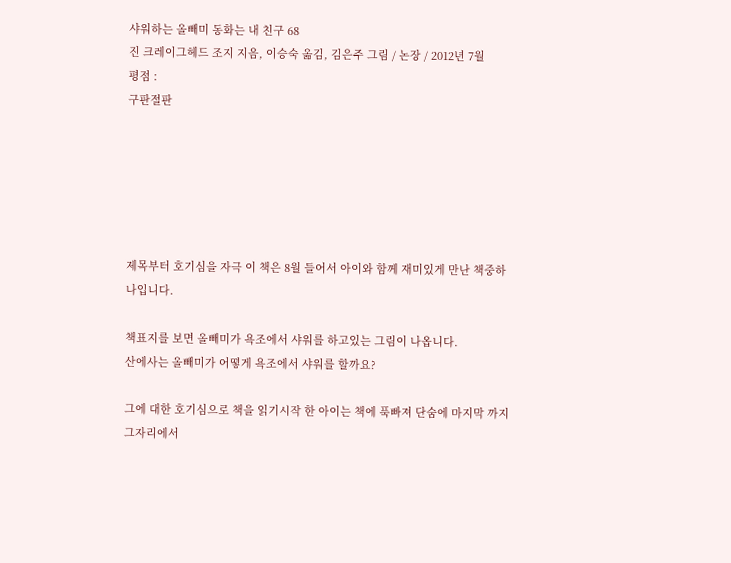샤워하는 올빼미 동화는 내 친구 68
진 크레이그헤드 조지 지음, 이승숙 옮김, 김은주 그림 / 논장 / 2012년 7월
평점 :
구판절판






제목부터 호기심을 자극 이 책은 8월 들어서 아이와 함께 재미있게 만난 책중하나입니다.

책표지를 보면 올빼미가 욕조에서 샤워를 하고있는 그림이 나옵니다.
산에사는 올빼미가 어떻게 욕조에서 샤워를 할까요?

그에 대한 호기심으로 책을 읽기시작 한 아이는 책에 푹빠져 단숨에 마지막 까지 그자리에서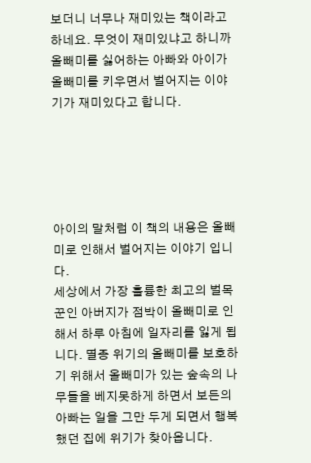보더니 너무나 재미있는 책이라고 하네요. 무엇이 재미있냐고 하니까 올빼미를 싫어하는 아빠와 아이가 올빼미를 키우면서 벌어지는 이야기가 재미있다고 합니다.





아이의 말처럼 이 책의 내용은 올빼미로 인해서 벌어지는 이야기 입니다.
세상에서 가장 훌륭한 최고의 벌목꾼인 아버지가 점박이 올빼미로 인해서 하루 아침에 일자리를 잃게 됩니다. 멸종 위기의 올빼미를 보호하기 위해서 올빼미가 있는 숲속의 나무들을 베지못하게 하면서 보든의 아빠는 일을 그만 두게 되면서 행복했던 집에 위기가 찾아옵니다.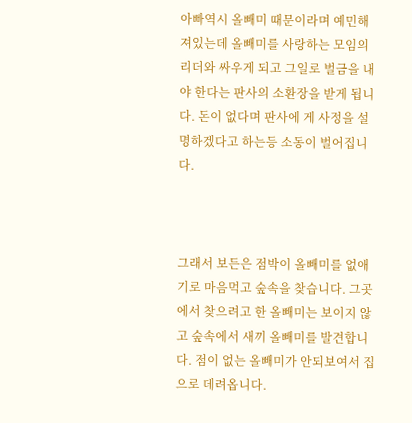아빠역시 올빼미 때문이라며 예민해져있는데 올빼미를 사랑하는 모임의 리더와 싸우게 되고 그일로 벌금을 내야 한다는 판사의 소환장을 받게 됩니다. 돈이 없다며 판사에 게 사정을 설명하겠다고 하는등 소동이 벌어집니다.



그래서 보든은 점박이 올빼미를 없애기로 마음먹고 숲속을 찾습니다. 그곳에서 찾으려고 한 올빼미는 보이지 않고 숲속에서 새끼 올빼미를 발견합니다. 점이 없는 올빼미가 안되보여서 집으로 데려옵니다.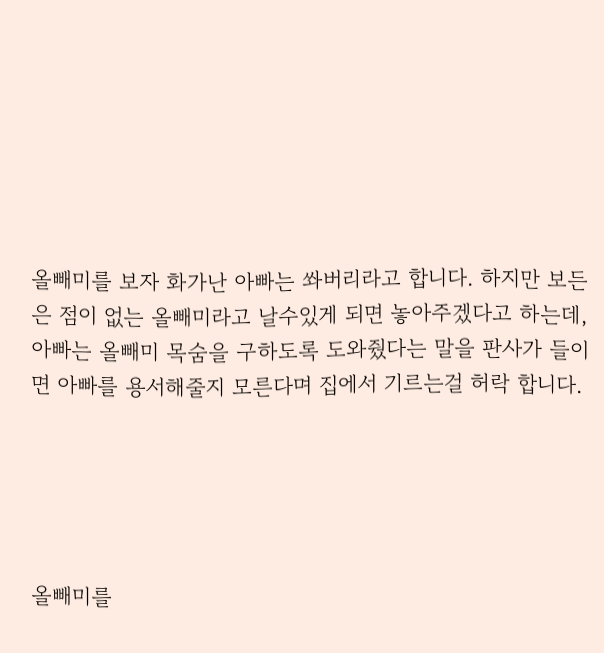올빼미를 보자 화가난 아빠는 쏴버리라고 합니다. 하지만 보든은 점이 없는 올빼미라고 날수있게 되면 놓아주겠다고 하는데, 아빠는 올빼미 목숨을 구하도록 도와줬다는 말을 판사가 들이면 아빠를 용서해줄지 모른다며 집에서 기르는걸 허락 합니다.





올빼미를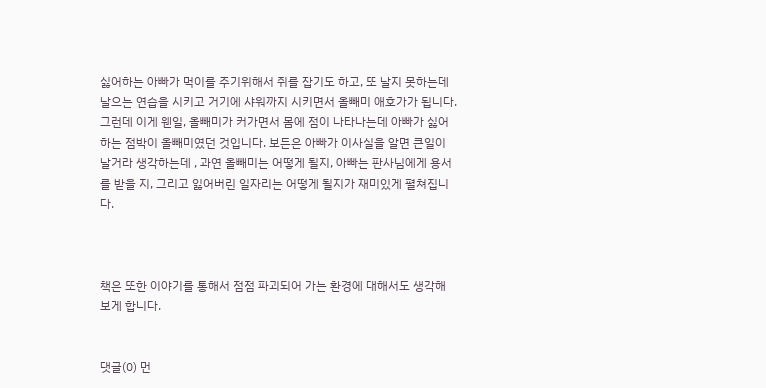싫어하는 아빠가 먹이를 주기위해서 쥐를 잡기도 하고, 또 날지 못하는데 날으는 연습을 시키고 거기에 샤워까지 시키면서 올빼미 애호가가 됩니다.그런데 이게 웬일, 올빼미가 커가면서 몸에 점이 나타나는데 아빠가 싫어하는 점박이 올빼미였던 것입니다. 보든은 아빠가 이사실을 알면 큰일이 날거라 생각하는데 , 과연 올빼미는 어떻게 될지, 아빠는 판사님에게 용서를 받을 지, 그리고 잃어버린 일자리는 어떻게 될지가 재미있게 펼쳐집니다.



책은 또한 이야기를 통해서 점점 파괴되어 가는 환경에 대해서도 생각해 보게 합니다.


댓글(0) 먼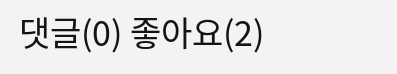댓글(0) 좋아요(2)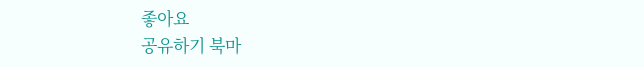좋아요
공유하기 북마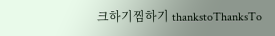크하기찜하기 thankstoThanksTo